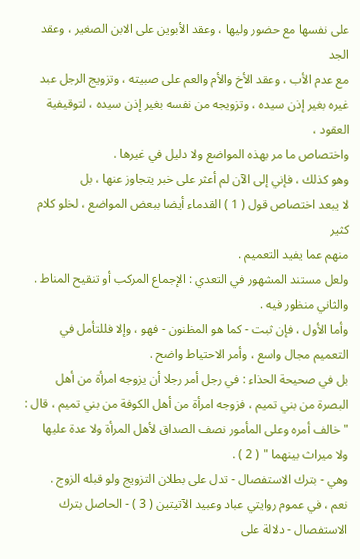على نفسها مع حضور وليها ، وعقد الأبوين على الابن الصغير ، وعقد الجد
مع عدم الأب ، وعقد الأخ والأم والعم على صبيته ، وتزويج الرجل عبد
غيره بغير إذن سيده ، وتزويجه من نفسه بغير إذن سيده ، لتوقيفية العقود ،
واختصاص ما مر بهذه المواضع ولا دليل في غيرها .
وهو كذلك ، فإني إلى الآن لم أعثر على خبر يتجاوز عنها ، بل
لا يبعد اختصاص قول ( 1 ) القدماء أيضا ببعض المواضع ، لخلو كلام كثير
منهم عما يفيد التعميم .
ولعل مستند المشهور في التعدي : الإجماع المركب أو تنقيح المناط .
والثاني منظور فيه .
وأما الأول ، فإن ثبت - كما هو المظنون - فهو ، وإلا فللتأمل في
التعميم مجال واسع ، وأمر الاحتياط واضح .
بل في صحيحة الحذاء : في رجل أمر رجلا أن يزوجه امرأة من أهل
البصرة من بني تميم ، فزوجه امرأة من أهل الكوفة من بني تميم ، قال :
" خالف أمره وعلى المأمور نصف الصداق لأهل المرأة ولا عدة عليها
ولا ميراث بينهما " ( 2 ) .
وهي - بترك الاستفصال - تدل على بطلان التزويج ولو قبله الزوج .
نعم ، في عموم روايتي عباد وعبيد الآتيتين ( 3 ) - الحاصل بترك
الاستفصال - دلالة على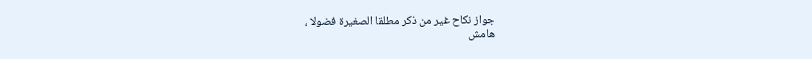جواز نكاح غير من ذكر مطلقا الصغيرة فضولا ،
هامش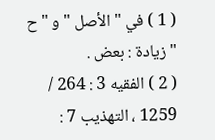( 1 ) في " الأصل " و " ح " زيادة : بعض .
( 2 ) الفقيه 3 : 264 / 1259 ، التهذيب 7 :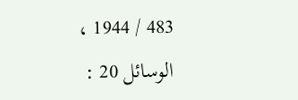483 / 1944 ، الوسائل 20 :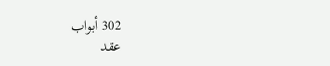302 أبواب
عقد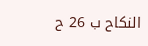النكاح ب 26 ح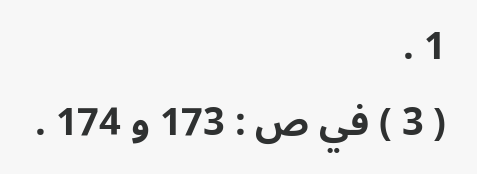1 .
( 3 ) في ص : 173 و 174 .